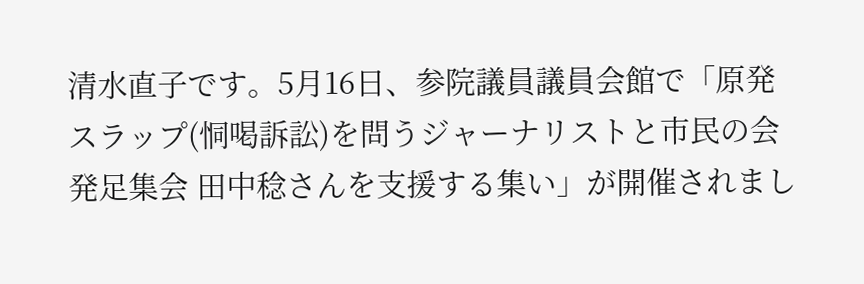清水直子です。5月16日、参院議員議員会館で「原発スラップ(恫喝訴訟)を問うジャーナリストと市民の会発足集会 田中稔さんを支援する集い」が開催されまし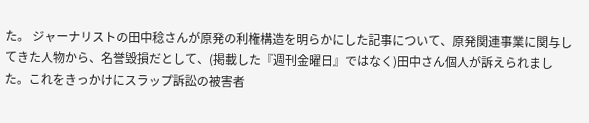た。 ジャーナリストの田中稔さんが原発の利権構造を明らかにした記事について、原発関連事業に関与してきた人物から、名誉毀損だとして、(掲載した『週刊金曜日』ではなく)田中さん個人が訴えられました。これをきっかけにスラップ訴訟の被害者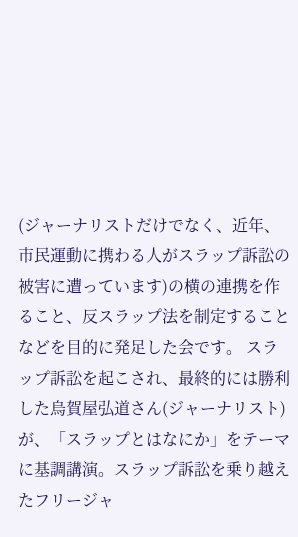(ジャーナリストだけでなく、近年、市民運動に携わる人がスラップ訴訟の被害に遭っています)の横の連携を作ること、反スラップ法を制定することなどを目的に発足した会です。 スラップ訴訟を起こされ、最終的には勝利した烏賀屋弘道さん(ジャーナリスト)が、「スラップとはなにか」をテーマに基調講演。スラップ訴訟を乗り越えたフリージャ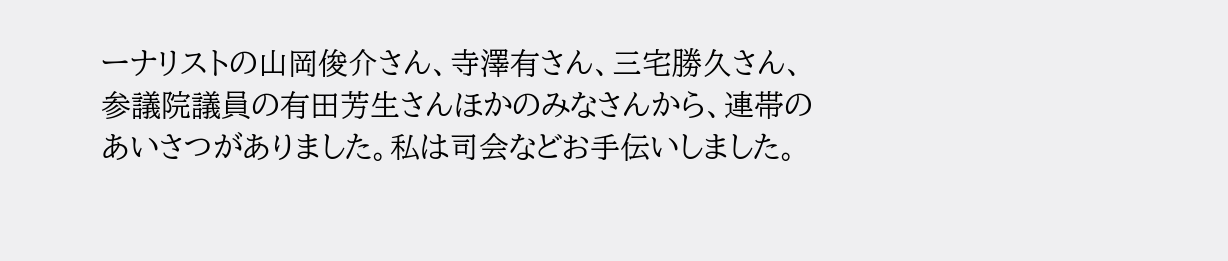ーナリストの山岡俊介さん、寺澤有さん、三宅勝久さん、参議院議員の有田芳生さんほかのみなさんから、連帯のあいさつがありました。私は司会などお手伝いしました。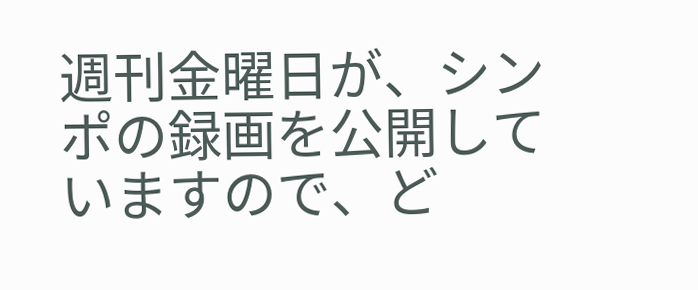週刊金曜日が、シンポの録画を公開していますので、ど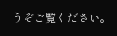うぞご覧ください。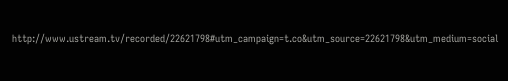http://www.ustream.tv/recorded/22621798#utm_campaign=t.co&utm_source=22621798&utm_medium=social